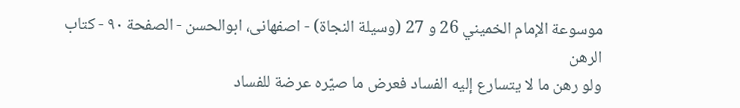موسوعة الإمام الخميني 26 و 27 (وسيلة النجاة) - اصفهانى، ابوالحسن - الصفحة ٩٠ - كتاب الرهن
ولو رهن ما لا يتسارع إليه الفساد فعرض ما صيّره عرضة للفساد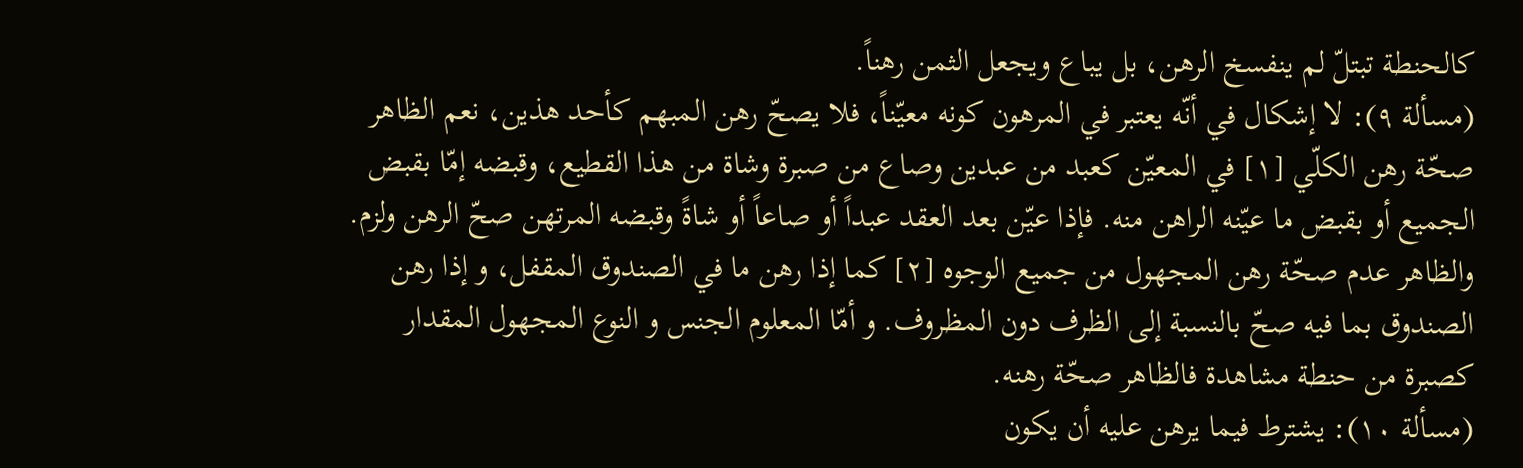كالحنطة تبتلّ لم ينفسخ الرهن، بل يباع ويجعل الثمن رهناً.
(مسألة ٩): لا إشكال في أنّه يعتبر في المرهون كونه معيّناً، فلا يصحّ رهن المبهم كأحد هذين، نعم الظاهر صحّة رهن الكلّي [١] في المعيّن كعبد من عبدين وصاع من صبرة وشاة من هذا القطيع، وقبضه إمّا بقبض الجميع أو بقبض ما عيّنه الراهن منه. فإذا عيّن بعد العقد عبداً أو صاعاً أو شاةً وقبضه المرتهن صحّ الرهن ولزم. والظاهر عدم صحّة رهن المجهول من جميع الوجوه [٢] كما إذا رهن ما في الصندوق المقفل، و إذا رهن الصندوق بما فيه صحّ بالنسبة إلى الظرف دون المظروف. و أمّا المعلوم الجنس و النوع المجهول المقدار كصبرة من حنطة مشاهدة فالظاهر صحّة رهنه.
(مسألة ١٠): يشترط فيما يرهن عليه أن يكون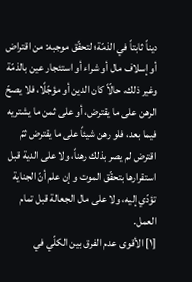ديناً ثابتاً في الذمّة؛ لتحقّق موجبه: من اقتراض أو إسلاف مال أو شراء أو استئجار عين بالذمّة وغير ذلك، حالّاً كان الدين أو مؤجّلًا، فلا يصحّ الرهن على ما يقترض، أو على ثمن ما يشتريه فيما بعد، فلو رهن شيئاً على ما يقترض ثمّ اقترض لم يصر بذلك رهناً، ولا على الدية قبل استقرارها بتحقّق الموت و إن علم أنّ الجناية تؤدّي إليه، ولا على مال الجعالة قبل تمام العمل.
[١] الأقوى عدم الفرق بين الكلّي في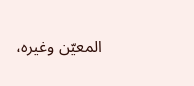المعيّن وغيره،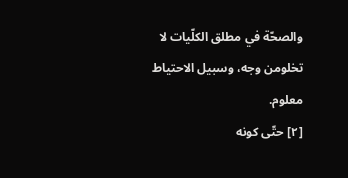والصحّة في مطلق الكلّيات لا تخلومن وجه، وسبيل الاحتياط معلوم.
[٢] حتّى كونه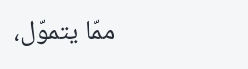ممّا يتموّل،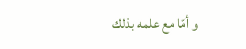و أمّا مع علمه بذلك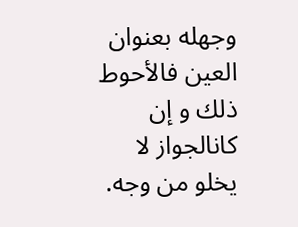وجهله بعنوان العين فالأحوط ذلك و إن كانالجواز لا يخلو من وجه.